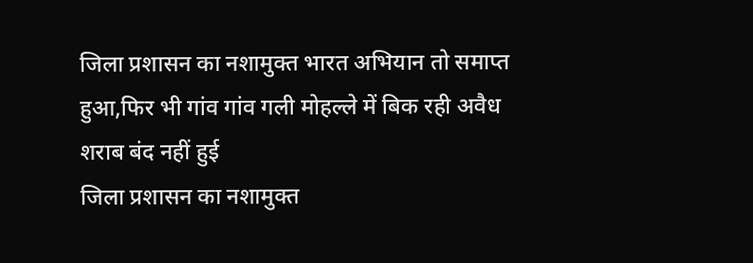जिला प्रशासन का नशामुक्त भारत अभियान तो समाप्त हुआ,फिर भी गांव गांव गली मोहल्ले में बिक रही अवैध शराब बंद नहीं हुई
जिला प्रशासन का नशामुक्त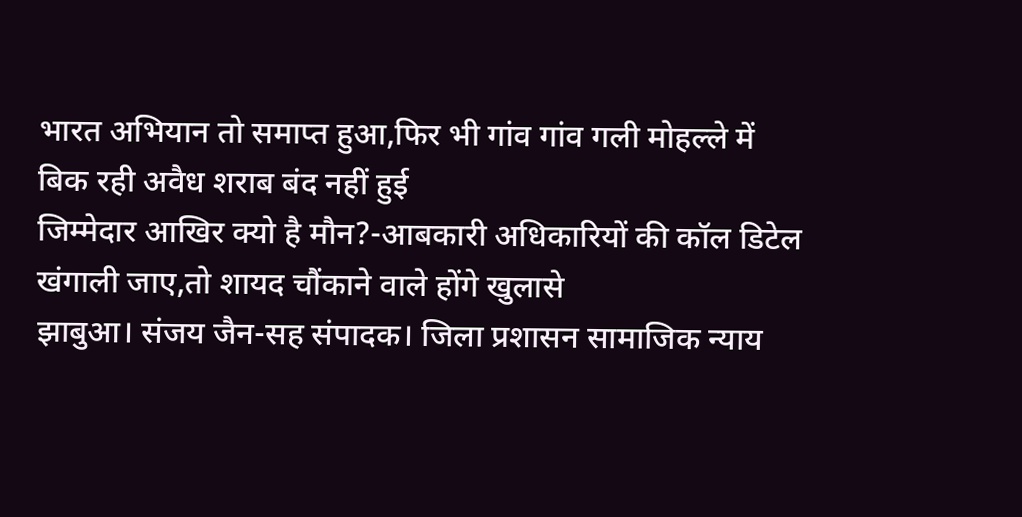भारत अभियान तो समाप्त हुआ,फिर भी गांव गांव गली मोहल्ले में बिक रही अवैध शराब बंद नहीं हुई
जिम्मेदार आखिर क्यो है मौन?-आबकारी अधिकारियों की कॉल डिटेल खंगाली जाए,तो शायद चौंकाने वाले होंगे खुलासे
झाबुआ। संजय जैन-सह संपादक। जिला प्रशासन सामाजिक न्याय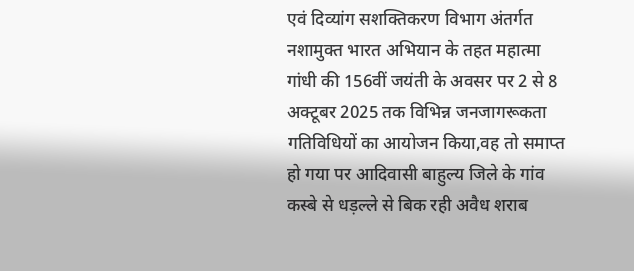एवं दिव्यांग सशक्तिकरण विभाग अंतर्गत नशामुक्त भारत अभियान के तहत महात्मा गांधी की 156वीं जयंती के अवसर पर 2 से 8 अक्टूबर 2025 तक विभिन्न जनजागरूकता गतिविधियों का आयोजन किया,वह तो समाप्त हो गया पर आदिवासी बाहुल्य जिले के गांव कस्बे से धड़ल्ले से बिक रही अवैध शराब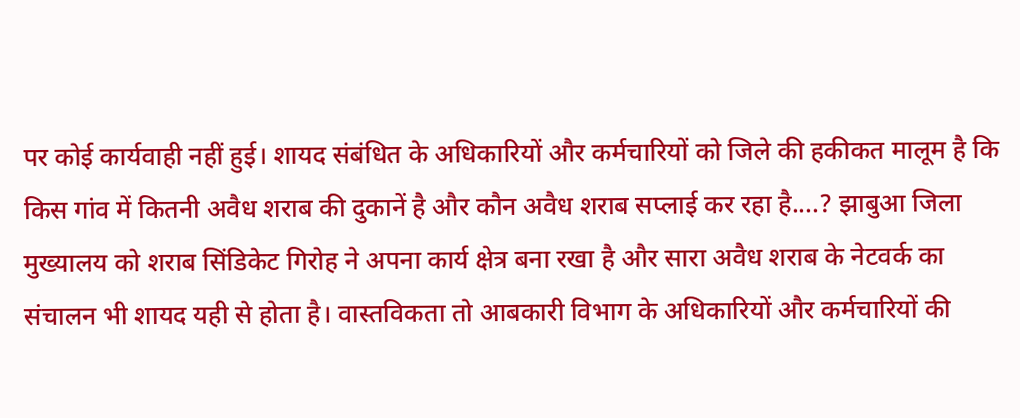पर कोई कार्यवाही नहीं हुई। शायद संबंधित के अधिकारियों और कर्मचारियों को जिले की हकीकत मालूम है कि किस गांव में कितनी अवैध शराब की दुकानें है और कौन अवैध शराब सप्लाई कर रहा है....? झाबुआ जिला मुख्यालय को शराब सिंडिकेट गिरोह ने अपना कार्य क्षेत्र बना रखा है और सारा अवैध शराब के नेटवर्क का संचालन भी शायद यही से होता है। वास्तविकता तो आबकारी विभाग के अधिकारियों और कर्मचारियों की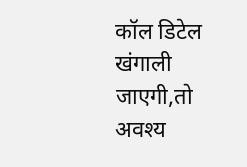कॉल डिटेल खंगाली जाएगी,तो अवश्य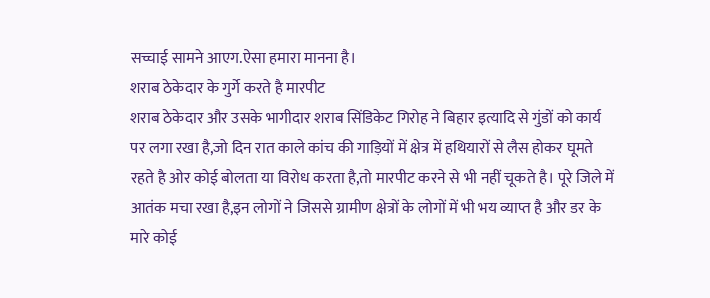सच्चाई सामने आएग.ऐसा हमारा मानना है।
शराब ठेकेदार के गुर्गे करते है मारपीट
शराब ठेकेदार और उसके भागीदार शराब सिंडिकेट गिरोह ने बिहार इत्यादि से गुंडों को कार्य पर लगा रखा है,जो दिन रात काले कांच की गाड़ियों में क्षेत्र में हथियारों से लैस होकर घूमते रहते है ओर कोई बोलता या विरोध करता है,तो मारपीट करने से भी नहीं चूकते है। पूरे जिले में आतंक मचा रखा है,इन लोगों ने जिससे ग्रामीण क्षेत्रों के लोगों में भी भय व्याप्त है और डर के मारे कोई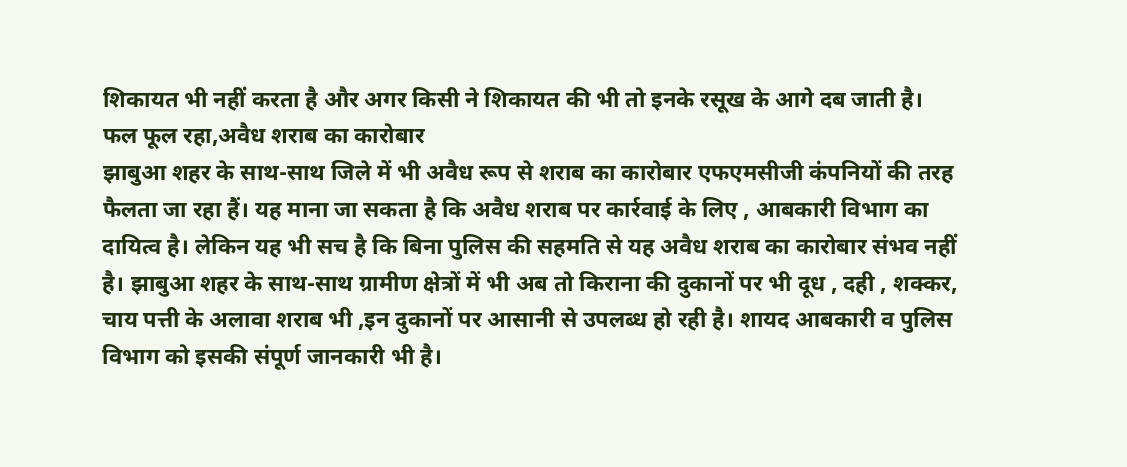शिकायत भी नहीं करता है और अगर किसी ने शिकायत की भी तो इनके रसूख के आगे दब जाती है।
फल फूल रहा,अवैध शराब का कारोबार
झाबुआ शहर के साथ-साथ जिले में भी अवैध रूप से शराब का कारोबार एफएमसीजी कंपनियों की तरह फैलता जा रहा हैं। यह माना जा सकता है कि अवैध शराब पर कार्रवाई के लिए , आबकारी विभाग का दायित्व है। लेकिन यह भी सच है कि बिना पुलिस की सहमति से यह अवैध शराब का कारोबार संभव नहीं है। झाबुआ शहर के साथ-साथ ग्रामीण क्षेत्रों में भी अब तो किराना की दुकानों पर भी दूध , दही , शक्कर, चाय पत्ती के अलावा शराब भी ,इन दुकानों पर आसानी से उपलब्ध हो रही है। शायद आबकारी व पुलिस विभाग को इसकी संपूर्ण जानकारी भी है।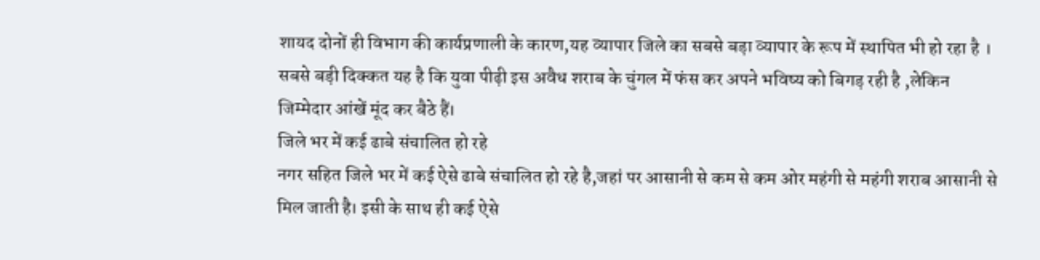शायद दोनों ही विभाग की कार्यप्रणाली के कारण,यह व्यापार जिले का सबसे बड़ा व्यापार के रूप में स्थापित भी हो रहा है । सबसे बड़ी दिक्कत यह है कि युवा पीढ़ी इस अवैध शराब के चुंगल में फंस कर अपने भविष्य को बिगड़ रही है ,लेकिन जिम्मेदार आंखें मूंद कर बैठे हैं।
जिले भर में कई ढाबे संचालित हो रहे
नगर सहित जिले भर में कई ऐसे ढाबे संचालित हो रहे है,जहां पर आसानी से कम से कम ओर महंगी से महंगी शराब आसानी से मिल जाती है। इसी के साथ ही कई ऐसे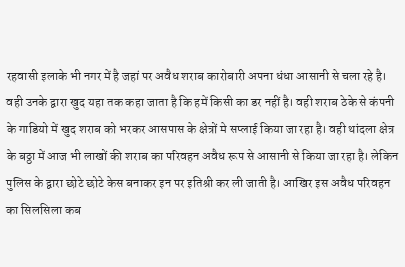रहवासी इलाके भी नगर में है जहां पर अवैध शराब कारोबारी अपना धंधा आसानी से चला रहे है। वही उनके द्वारा खुद यहा तक कहा जाता है कि हमें किसी का डर नहीं है। वही शराब ठेके से कंपनी के गाडियो में खुद शराब को भरकर आसपास के क्षेत्रों मे सप्लाई किया जा रहा है। वही थांदला क्षेत्र के बठ्ठा में आज भी लाखों की शराब का परिवहन अवैध रूप से आसानी से किया जा रहा है। लेकिन पुलिस के द्वारा छोटे छोटे केस बनाकर इन पर इतिश्री कर ली जाती है। आखिर इस अवैध परिवहन का सिलसिला कब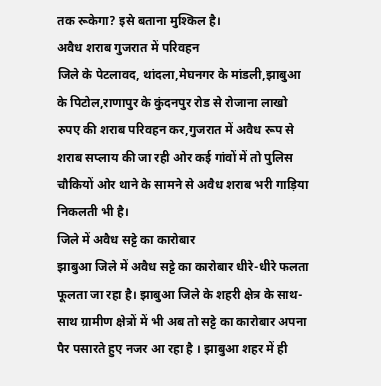तक रूकेगा? इसे बताना मुश्किल है।
अवैध शराब गुजरात में परिवहन
जिले के पेटलावद, थांदला,मेघनगर के मांडली,झाबुआ के पिटोल,राणापुर के कुंदनपुर रोड से रोजाना लाखो रुपए की शराब परिवहन कर,गुजरात में अवैध रूप से शराब सप्लाय की जा रही ओर कई गांवों में तो पुलिस चौकियों ओर थाने के सामने से अवैध शराब भरी गाड़िया निकलती भी है।
जिले में अवैध सट्टे का कारोबार
झाबुआ जिले में अवैध सट्टे का कारोबार धीरे-धीरे फलता फूलता जा रहा है। झाबुआ जिले के शहरी क्षेत्र के साथ-साथ ग्रामीण क्षेत्रों में भी अब तो सट्टे का कारोबार अपना पैर पसारते हुए नजर आ रहा है । झाबुआ शहर में ही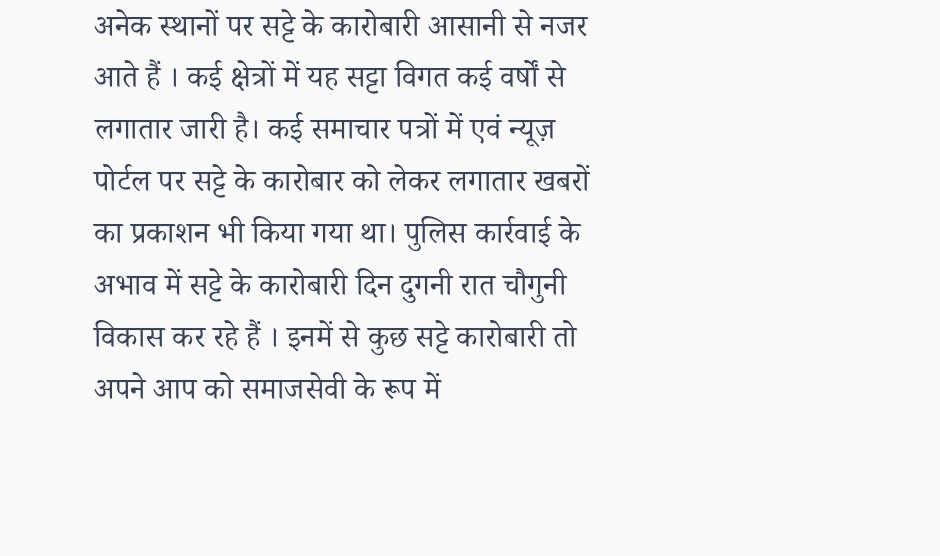अनेक स्थानों पर सट्टे के कारोबारी आसानी से नजर आते हैं । कई क्षेत्रों में यह सट्टा विगत कई वर्षों से लगातार जारी है। कई समाचार पत्रों में एवं न्यूज़ पोर्टल पर सट्टे के कारोबार को लेकर लगातार खबरों का प्रकाशन भी किया गया था। पुलिस कार्रवाई के अभाव में सट्टे के कारोबारी दिन दुगनी रात चौगुनी विकास कर रहे हैं । इनमें से कुछ सट्टे कारोबारी तो अपने आप को समाजसेवी के रूप में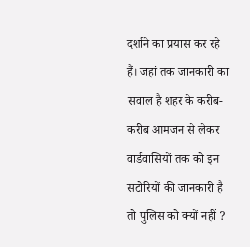दर्शाने का प्रयास कर रहे हैं। जहां तक जानकारी का सवाल है शहर के करीब-करीब आमजन से लेकर वार्डवासियों तक को इन सटोरियों की जानकारी है तो पुलिस को क्यों नहीं ?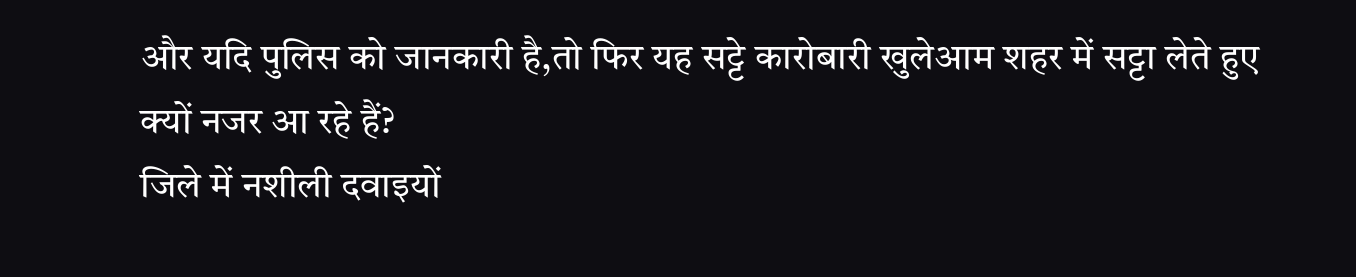और यदि पुलिस को जानकारी है,तो फिर यह सट्टे कारोबारी खुलेआम शहर में सट्टा लेते हुए क्यों नजर आ रहे हैं?
जिले में नशीली दवाइयों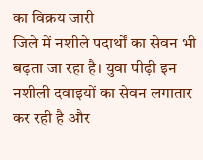का विक्रय जारी
जिले में नशीले पदार्थों का सेवन भी बढ़ता जा रहा है। युवा पीढ़ी इन नशीली दवाइयों का सेवन लगातार कर रही है और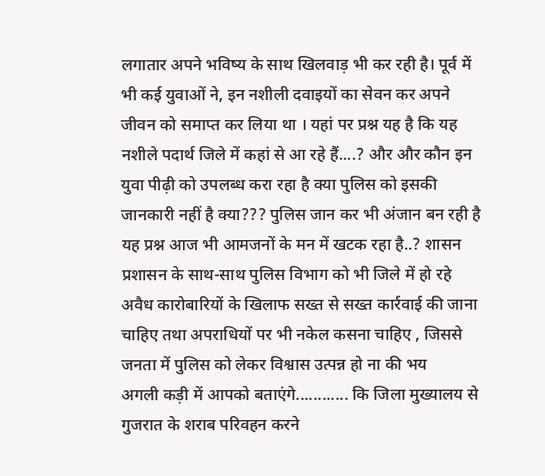लगातार अपने भविष्य के साथ खिलवाड़ भी कर रही है। पूर्व में भी कई युवाओं ने, इन नशीली दवाइयों का सेवन कर अपने जीवन को समाप्त कर लिया था । यहां पर प्रश्न यह है कि यह नशीले पदार्थ जिले में कहां से आ रहे हैं....? और और कौन इन युवा पीढ़ी को उपलब्ध करा रहा है क्या पुलिस को इसकी जानकारी नहीं है क्या??? पुलिस जान कर भी अंजान बन रही है यह प्रश्न आज भी आमजनों के मन में खटक रहा है..? शासन प्रशासन के साथ-साथ पुलिस विभाग को भी जिले में हो रहे अवैध कारोबारियों के खिलाफ सख्त से सख्त कार्रवाई की जाना चाहिए तथा अपराधियों पर भी नकेल कसना चाहिए , जिससे जनता में पुलिस को लेकर विश्वास उत्पन्न हो ना की भय
अगली कड़ी में आपको बताएंगे............ कि जिला मुख्यालय से गुजरात के शराब परिवहन करने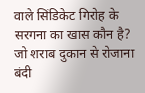वाले सिंडिकेट गिरोह के सरगना का खास कौन है? जो शराब दुकान से रोजाना बंदी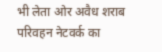भी लेता ओर अवैध शराब परिवहन नेटवर्क का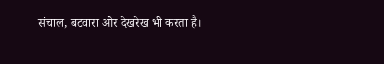संचाल, बटवारा ओर देखरेख भी करता है।